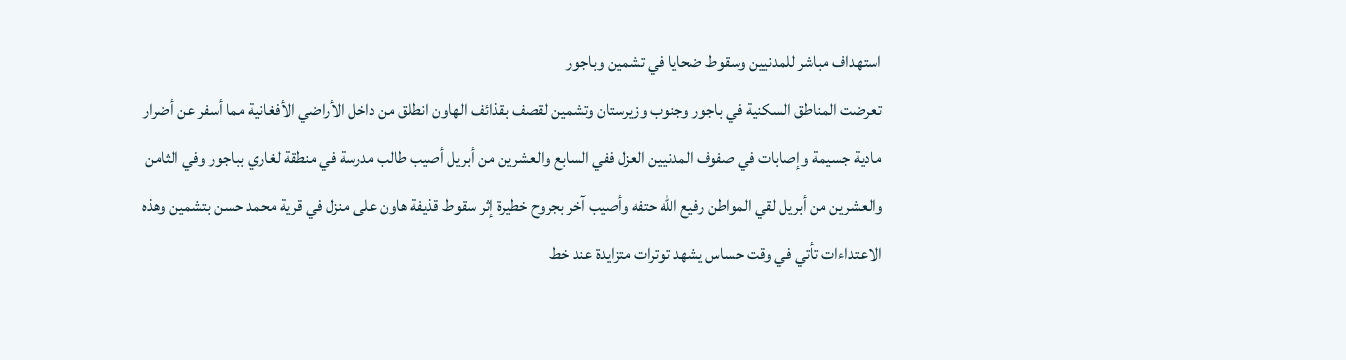استهداف مباشر للمدنيين وسقوط ضحايا في تشمين وباجور
تعرضت المناطق السكنية في باجور وجنوب وزيرستان وتشمين لقصف بقذائف الهاون انطلق من داخل الأراضي الأفغانية مما أسفر عن أضرار مادية جسيمة وإصابات في صفوف المدنيين العزل ففي السابع والعشرين من أبريل أصيب طالب مدرسة في منطقة لغاري بباجور وفي الثامن والعشرين من أبريل لقي المواطن رفيع الله حتفه وأصيب آخر بجروح خطيرة إثر سقوط قذيفة هاون على منزل في قرية محمد حسن بتشمين وهذه الاعتداءات تأتي في وقت حساس يشهد توترات متزايدة عند خط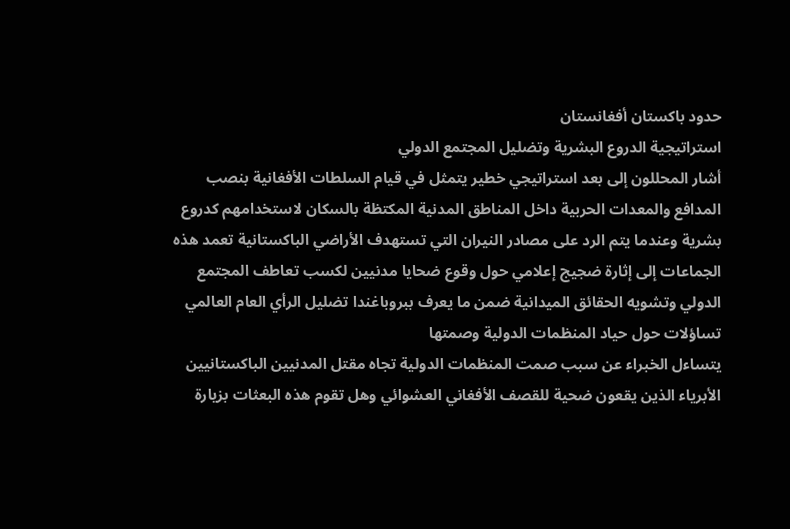حدود باكستان أفغانستان
استراتيجية الدروع البشرية وتضليل المجتمع الدولي
أشار المحللون إلى بعد استراتيجي خطير يتمثل في قيام السلطات الأفغانية بنصب المدافع والمعدات الحربية داخل المناطق المدنية المكتظة بالسكان لاستخدامهم كدروع بشرية وعندما يتم الرد على مصادر النيران التي تستهدف الأراضي الباكستانية تعمد هذه الجماعات إلى إثارة ضجيج إعلامي حول وقوع ضحايا مدنيين لكسب تعاطف المجتمع الدولي وتشويه الحقائق الميدانية ضمن ما يعرف ببروباغندا تضليل الرأي العام العالمي
تساؤلات حول حياد المنظمات الدولية وصمتها
يتساءل الخبراء عن سبب صمت المنظمات الدولية تجاه مقتل المدنيين الباكستانيين الأبرياء الذين يقعون ضحية للقصف الأفغاني العشوائي وهل تقوم هذه البعثات بزيارة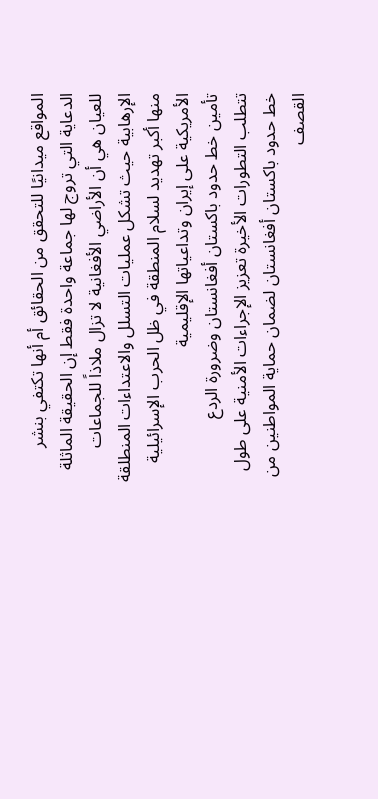المواقع ميدانيًا للتحقق من الحقائق أم أنها تكتفي بنشر الدعاية التي تروج لها جماعة واحدة فقط إن الحقيقة الماثلة للعيان هي أن الأراضي الأفغانية لا تزال ملاذاً للجماعات الإرهابية حيث تشكل عمليات التسلل والاعتداءات المنطلقة منها أكبر تهديد لسلام المنطقة في ظل الحرب الإسرائيلية الأمريكية على إيران وتداعياتها الإقليمية
تأمين خط حدود باكستان أفغانستان وضرورة الردع
تتطلب التطورات الأخيرة تعزيز الإجراءات الأمنية على طول خط حدود باكستان أفغانستان لضمان حماية المواطنين من القصف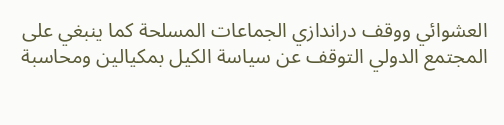العشوائي ووقف دراندازي الجماعات المسلحة كما ينبغي على المجتمع الدولي التوقف عن سياسة الكيل بمكيالين ومحاسبة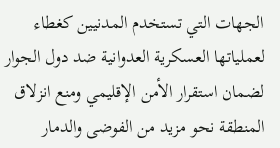الجهات التي تستخدم المدنيين كغطاء لعملياتها العسكرية العدوانية ضد دول الجوار لضمان استقرار الأمن الإقليمي ومنع انزلاق المنطقة نحو مزيد من الفوضى والدمار